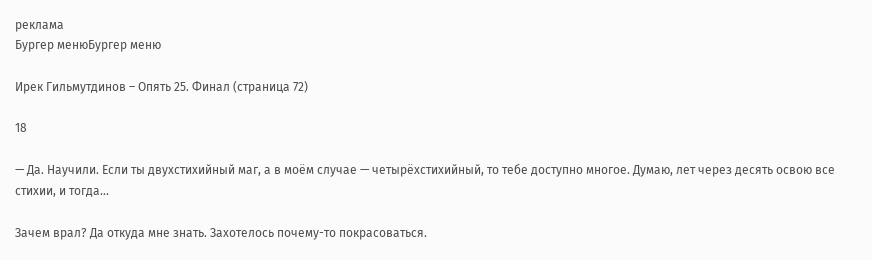реклама
Бургер менюБургер меню

Ирек Гильмутдинов – Опять 25. Финал (страница 72)

18

— Да. Научили. Если ты двухстихийный маг, а в моём случае — четырёхстихийный, то тебе доступно многое. Думаю, лет через десять освою все стихии, и тогда...

Зачем врал? Да откуда мне знать. Захотелось почему-то покрасоваться.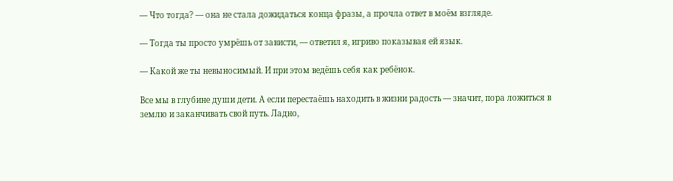— Что тогда? — она не стала дожидаться конца фразы, а прочла ответ в моём взгляде.

— Тогда ты просто умрёшь от зависти, — ответил я, игриво показывая ей язык.

— Какой же ты невыносимый. И при этом ведёшь себя как ребёнок.

Все мы в глубине души дети. А если перестаёшь находить в жизни радость — значит, пора ложиться в землю и заканчивать свой путь. Ладно,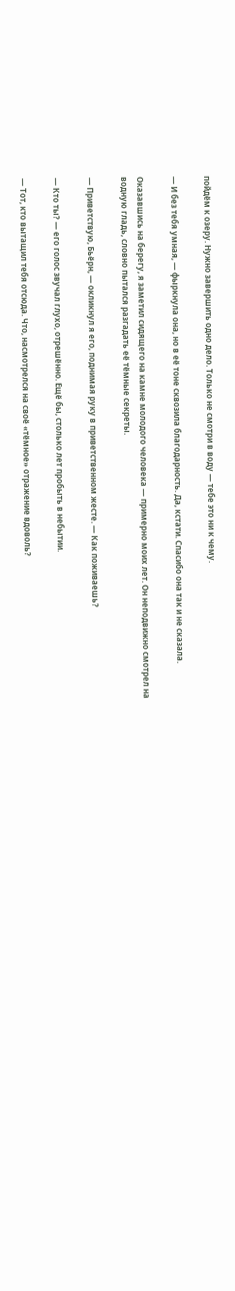пойдём к озеру. Нужно завершить одно дело. Только не смотри в воду — тебе это ни к чему.

— И без тебя умная, — фыркнула она, но в её тоне сквозила благодарность. Да, кстати. Спасибо она так и не сказала.

Оказавшись на берегу, я заметил сидящего на камне молодого человека — примерно моих лет. Он неподвижно смотрел на водную гладь, словно пытался разгадать её тёмные секреты.

— Приветствую, Бьёрн, — окликнул я его, поднимая руку в приветственном жесте. — Как поживаешь?

— Кто ты? — его голос звучал глухо, отрешённо. Ещё бы, столько лет пробыть в небытии.

— Тот, кто вытащил тебя отсюда. Что, насмотрелся на своё «тёмное» отражение вдоволь?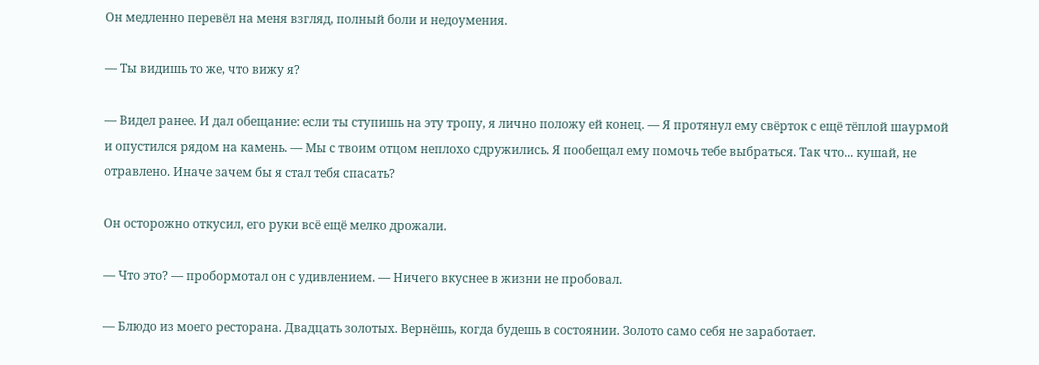Он медленно перевёл на меня взгляд, полный боли и недоумения.

— Ты видишь то же, что вижу я?

— Видел ранее. И дал обещание: если ты ступишь на эту тропу, я лично положу ей конец. — Я протянул ему свёрток с ещё тёплой шаурмой и опустился рядом на камень. — Мы с твоим отцом неплохо сдружились. Я пообещал ему помочь тебе выбраться. Так что... кушай, не отравлено. Иначе зачем бы я стал тебя спасать?

Он осторожно откусил, его руки всё ещё мелко дрожали.

— Что это? — пробормотал он с удивлением. — Ничего вкуснее в жизни не пробовал.

— Блюдо из моего ресторана. Двадцать золотых. Вернёшь, когда будешь в состоянии. Золото само себя не заработает.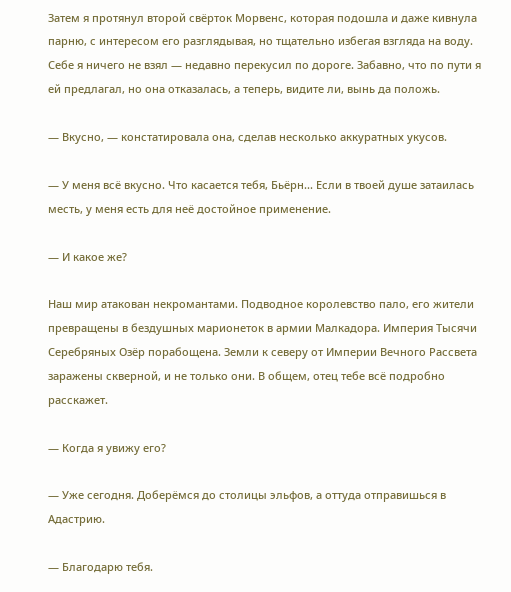Затем я протянул второй свёрток Морвенс, которая подошла и даже кивнула парню, с интересом его разглядывая, но тщательно избегая взгляда на воду. Себе я ничего не взял — недавно перекусил по дороге. Забавно, что по пути я ей предлагал, но она отказалась, а теперь, видите ли, вынь да положь.

— Вкусно, — констатировала она, сделав несколько аккуратных укусов.

— У меня всё вкусно. Что касается тебя, Бьёрн... Если в твоей душе затаилась месть, у меня есть для неё достойное применение.

— И какое же?

Наш мир атакован некромантами. Подводное королевство пало, его жители превращены в бездушных марионеток в армии Малкадора. Империя Тысячи Серебряных Озёр порабощена. Земли к северу от Империи Вечного Рассвета заражены скверной, и не только они. В общем, отец тебе всё подробно расскажет.

— Когда я увижу его?

— Уже сегодня. Доберёмся до столицы эльфов, а оттуда отправишься в Адастрию.

— Благодарю тебя.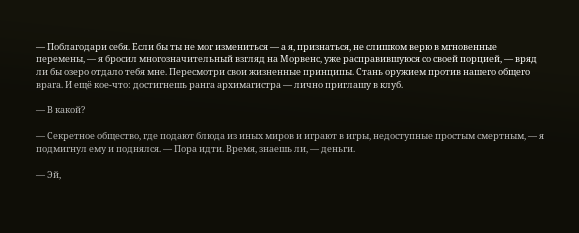— Поблагодари себя. Если бы ты не мог измениться — а я, признаться, не слишком верю в мгновенные перемены, — я бросил многозначительный взгляд на Морвенс, уже расправившуюся со своей порцией, — вряд ли бы озеро отдало тебя мне. Пересмотри свои жизненные принципы. Стань оружием против нашего общего врага. И ещё кое-что: достигнешь ранга архимагистра — лично приглашу в клуб.

— В какой?

— Секретное общество, где подают блюда из иных миров и играют в игры, недоступные простым смертным, — я подмигнул ему и поднялся. — Пора идти. Время, знаешь ли, — деньги.

— Эй,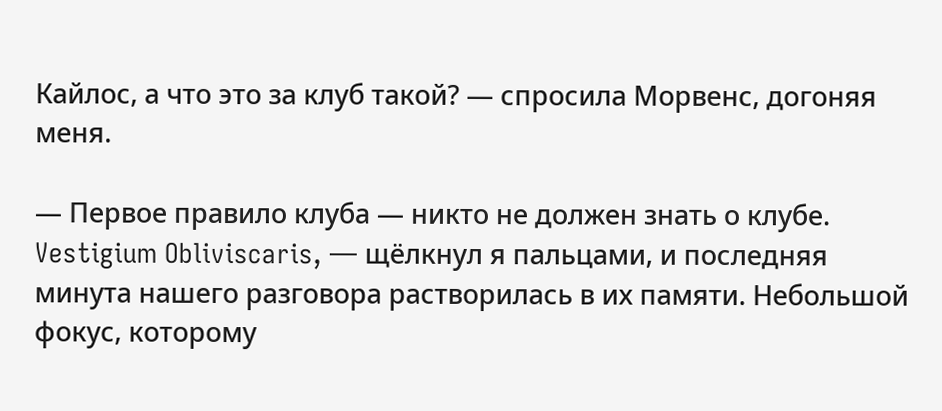Кайлос, а что это за клуб такой? — спросила Морвенс, догоняя меня.

— Первое правило клуба — никто не должен знать о клубе. Vestigium Obliviscaris, — щёлкнул я пальцами, и последняя минута нашего разговора растворилась в их памяти. Небольшой фокус, которому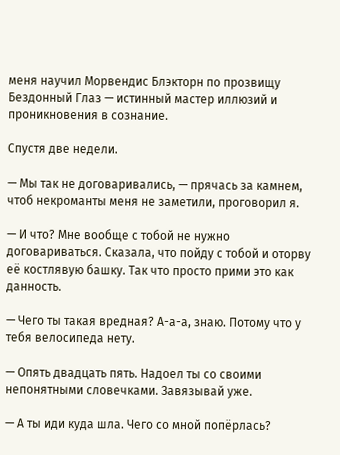меня научил Морвендис Блэкторн по прозвищу Бездонный Глаз — истинный мастер иллюзий и проникновения в сознание.

Спустя две недели.

— Мы так не договаривались, — прячась за камнем, чтоб некроманты меня не заметили, проговорил я.

— И что? Мне вообще с тобой не нужно договариваться. Сказала, что пойду с тобой и оторву её костлявую башку. Так что просто прими это как данность.

— Чего ты такая вредная? А-а-а, знаю. Потому что у тебя велосипеда нету.

— Опять двадцать пять. Надоел ты со своими непонятными словечками. Завязывай уже.

— А ты иди куда шла. Чего со мной попёрлась?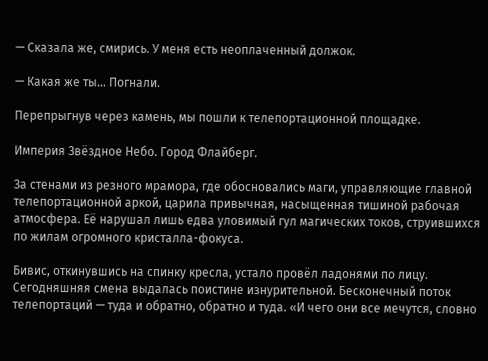— Сказала же, смирись. У меня есть неоплаченный должок.

— Какая же ты… Погнали.

Перепрыгнув через камень, мы пошли к телепортационной площадке.

Империя Звёздное Небо. Город Флайберг.

За стенами из резного мрамора, где обосновались маги, управляющие главной телепортационной аркой, царила привычная, насыщенная тишиной рабочая атмосфера. Её нарушал лишь едва уловимый гул магических токов, струившихся по жилам огромного кристалла-фокуса.

Бивис, откинувшись на спинку кресла, устало провёл ладонями по лицу. Сегодняшняя смена выдалась поистине изнурительной. Бесконечный поток телепортаций — туда и обратно, обратно и туда. «И чего они все мечутся, словно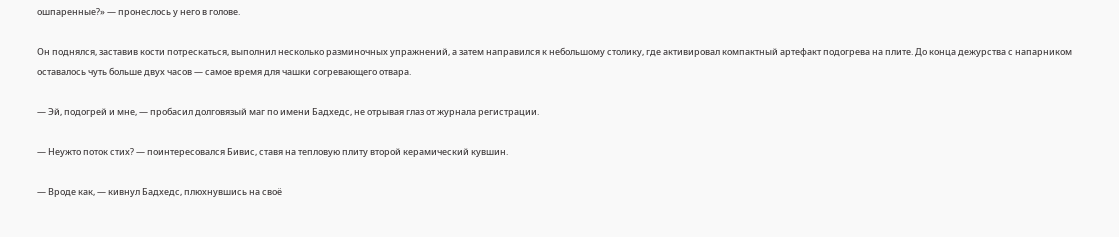ошпаренные?» — пронеслось у него в голове.

Он поднялся, заставив кости потрескаться, выполнил несколько разминочных упражнений, а затем направился к небольшому столику, где активировал компактный артефакт подогрева на плите. До конца дежурства с напарником оставалось чуть больше двух часов — самое время для чашки согревающего отвара.

— Эй, подогрей и мне, — пробасил долговязый маг по имени Бадхедс, не отрывая глаз от журнала регистрации.

— Неужто поток стих? — поинтересовался Бивис, ставя на тепловую плиту второй керамический кувшин.

— Вроде как, — кивнул Бадхедс, плюхнувшись на своё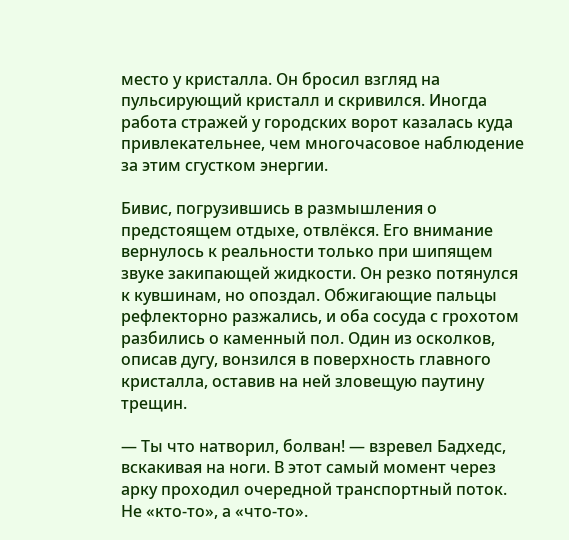место у кристалла. Он бросил взгляд на пульсирующий кристалл и скривился. Иногда работа стражей у городских ворот казалась куда привлекательнее, чем многочасовое наблюдение за этим сгустком энергии.

Бивис, погрузившись в размышления о предстоящем отдыхе, отвлёкся. Его внимание вернулось к реальности только при шипящем звуке закипающей жидкости. Он резко потянулся к кувшинам, но опоздал. Обжигающие пальцы рефлекторно разжались, и оба сосуда с грохотом разбились о каменный пол. Один из осколков, описав дугу, вонзился в поверхность главного кристалла, оставив на ней зловещую паутину трещин.

— Ты что натворил, болван! — взревел Бадхедс, вскакивая на ноги. В этот самый момент через арку проходил очередной транспортный поток. Не «кто-то», а «что-то».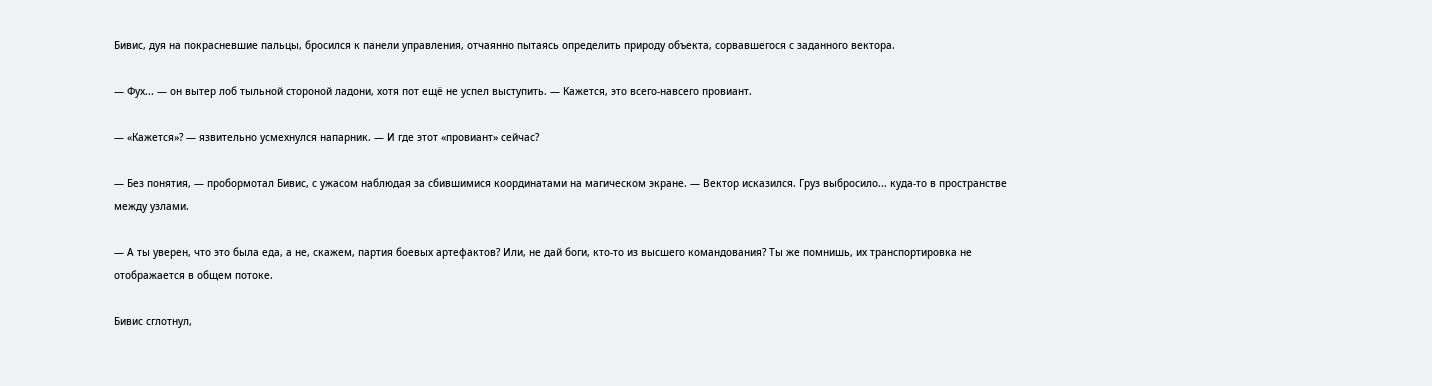Бивис, дуя на покрасневшие пальцы, бросился к панели управления, отчаянно пытаясь определить природу объекта, сорвавшегося с заданного вектора.

— Фух... — он вытер лоб тыльной стороной ладони, хотя пот ещё не успел выступить. — Кажется, это всего-навсего провиант.

— «Кажется»? — язвительно усмехнулся напарник. — И где этот «провиант» сейчас?

— Без понятия, — пробормотал Бивис, с ужасом наблюдая за сбившимися координатами на магическом экране. — Вектор исказился. Груз выбросило... куда-то в пространстве между узлами.

— А ты уверен, что это была еда, а не, скажем, партия боевых артефактов? Или, не дай боги, кто-то из высшего командования? Ты же помнишь, их транспортировка не отображается в общем потоке.

Бивис сглотнул,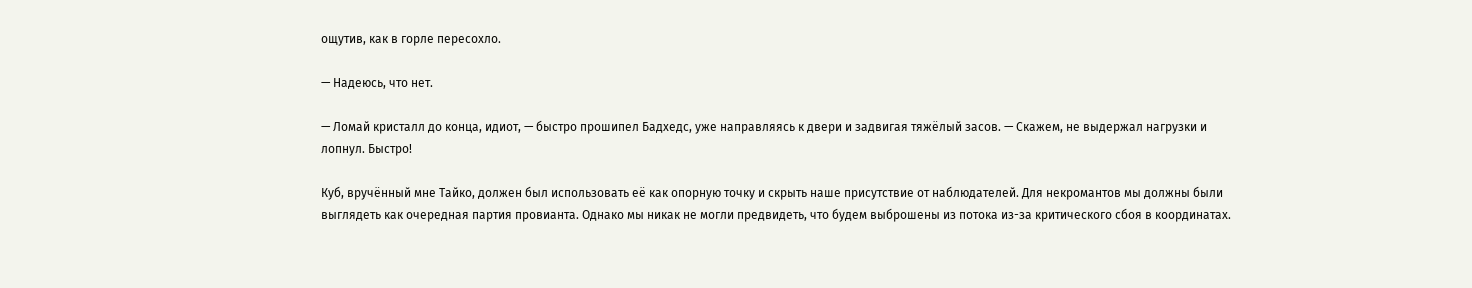ощутив, как в горле пересохло.

— Надеюсь, что нет.

— Ломай кристалл до конца, идиот, — быстро прошипел Бадхедс, уже направляясь к двери и задвигая тяжёлый засов. — Скажем, не выдержал нагрузки и лопнул. Быстро!

Куб, вручённый мне Тайко, должен был использовать её как опорную точку и скрыть наше присутствие от наблюдателей. Для некромантов мы должны были выглядеть как очередная партия провианта. Однако мы никак не могли предвидеть, что будем выброшены из потока из-за критического сбоя в координатах.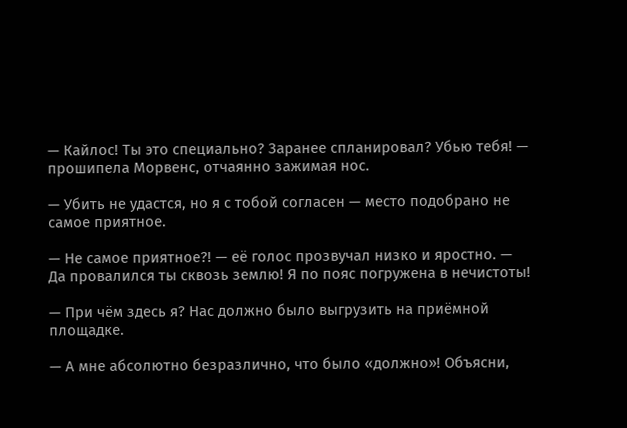— Кайлос! Ты это специально? Заранее спланировал? Убью тебя! — прошипела Морвенс, отчаянно зажимая нос.

— Убить не удастся, но я с тобой согласен — место подобрано не самое приятное.

— Не самое приятное?! — её голос прозвучал низко и яростно. — Да провалился ты сквозь землю! Я по пояс погружена в нечистоты!

— При чём здесь я? Нас должно было выгрузить на приёмной площадке.

— А мне абсолютно безразлично, что было «должно»! Объясни,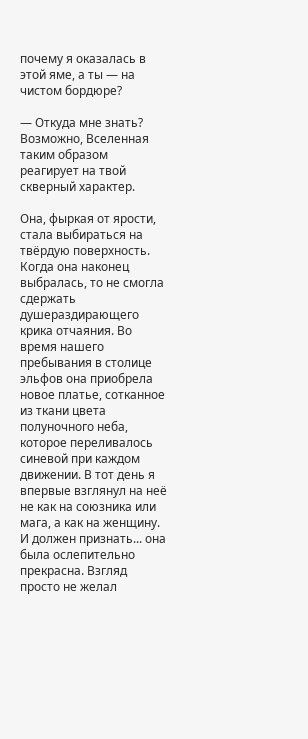почему я оказалась в этой яме, а ты — на чистом бордюре?

— Откуда мне знать? Возможно, Вселенная таким образом реагирует на твой скверный характер.

Она, фыркая от ярости, стала выбираться на твёрдую поверхность. Когда она наконец выбралась, то не смогла сдержать душераздирающего крика отчаяния. Во время нашего пребывания в столице эльфов она приобрела новое платье, сотканное из ткани цвета полуночного неба, которое переливалось синевой при каждом движении. В тот день я впервые взглянул на неё не как на союзника или мага, а как на женщину. И должен признать... она была ослепительно прекрасна. Взгляд просто не желал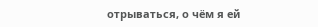отрываться, о чём я ей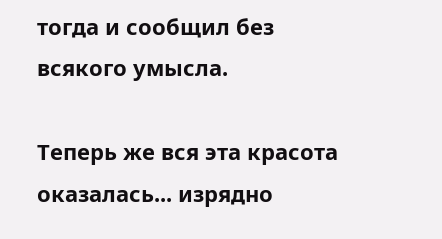тогда и сообщил без всякого умысла.

Теперь же вся эта красота оказалась... изрядно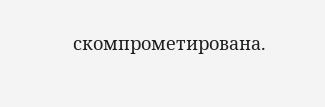скомпрометирована.